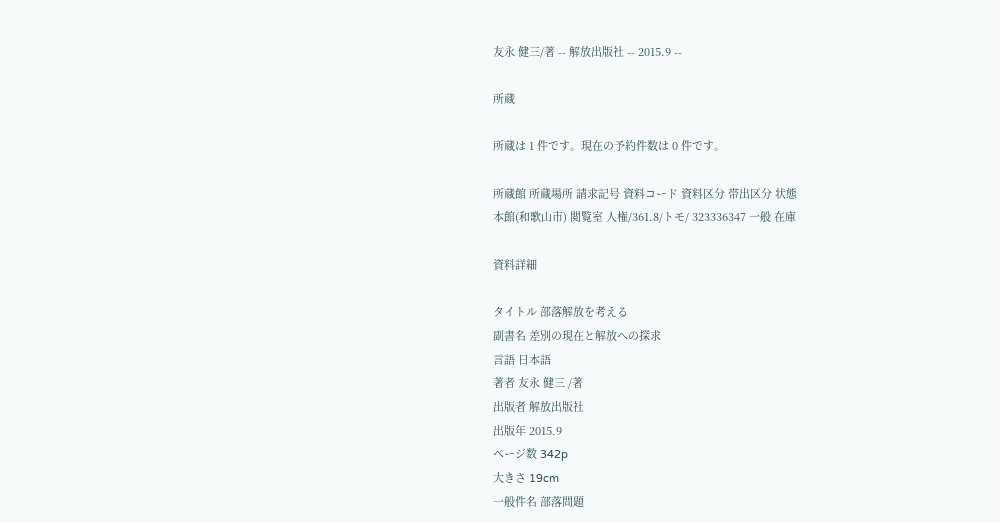友永 健三/著 -- 解放出版社 -- 2015.9 --

所蔵

所蔵は 1 件です。現在の予約件数は 0 件です。

所蔵館 所蔵場所 請求記号 資料コード 資料区分 帯出区分 状態
本館(和歌山市) 閲覧室 人権/361.8/トモ/ 323336347 一般 在庫

資料詳細

タイトル 部落解放を考える
副書名 差別の現在と解放への探求
言語 日本語
著者 友永 健三 /著
出版者 解放出版社
出版年 2015.9
ページ数 342p
大きさ 19cm
一般件名 部落問題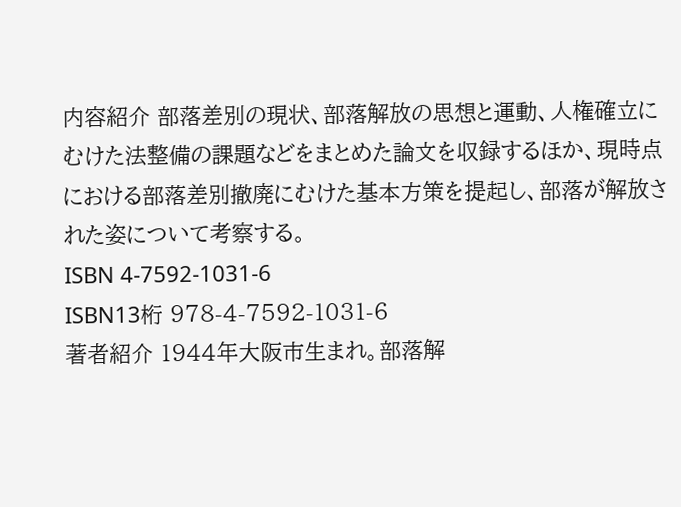内容紹介 部落差別の現状、部落解放の思想と運動、人権確立にむけた法整備の課題などをまとめた論文を収録するほか、現時点における部落差別撤廃にむけた基本方策を提起し、部落が解放された姿について考察する。
ISBN 4-7592-1031-6
ISBN13桁 978-4-7592-1031-6
著者紹介 1944年大阪市生まれ。部落解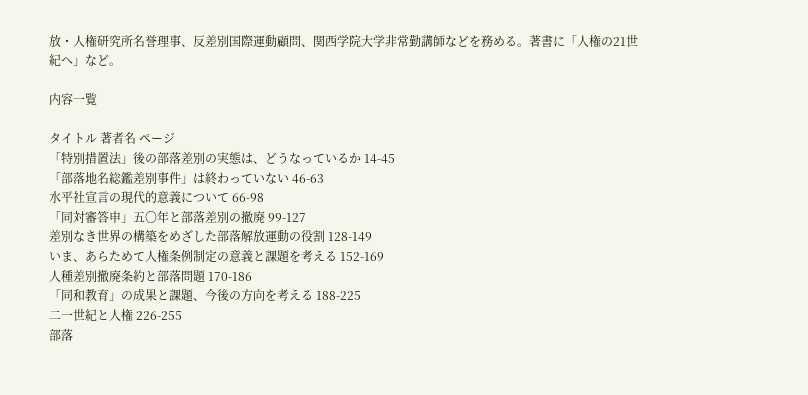放・人権研究所名誉理事、反差別国際運動顧問、関西学院大学非常勤講師などを務める。著書に「人権の21世紀へ」など。

内容一覧

タイトル 著者名 ページ
「特別措置法」後の部落差別の実態は、どうなっているか 14-45
「部落地名総鑑差別事件」は終わっていない 46-63
水平社宣言の現代的意義について 66-98
「同対審答申」五〇年と部落差別の撤廃 99-127
差別なき世界の構築をめざした部落解放運動の役割 128-149
いま、あらためて人権条例制定の意義と課題を考える 152-169
人種差別撤廃条約と部落問題 170-186
「同和教育」の成果と課題、今後の方向を考える 188-225
二一世紀と人権 226-255
部落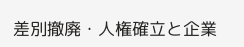差別撤廃・人権確立と企業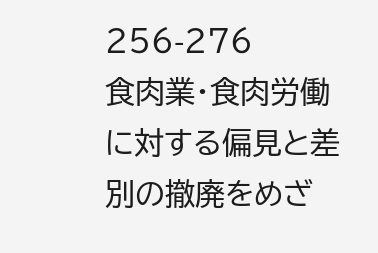256-276
食肉業・食肉労働に対する偏見と差別の撤廃をめざ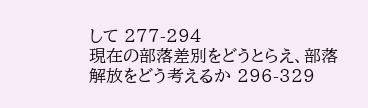して 277-294
現在の部落差別をどうとらえ、部落解放をどう考えるか 296-329